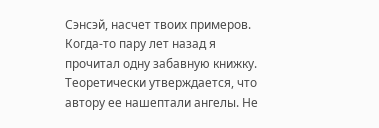Сэнсэй, насчет твоих примеров. Когда-то пару лет назад я прочитал одну забавную книжку. Теоретически утверждается, что автору ее нашептали ангелы. Не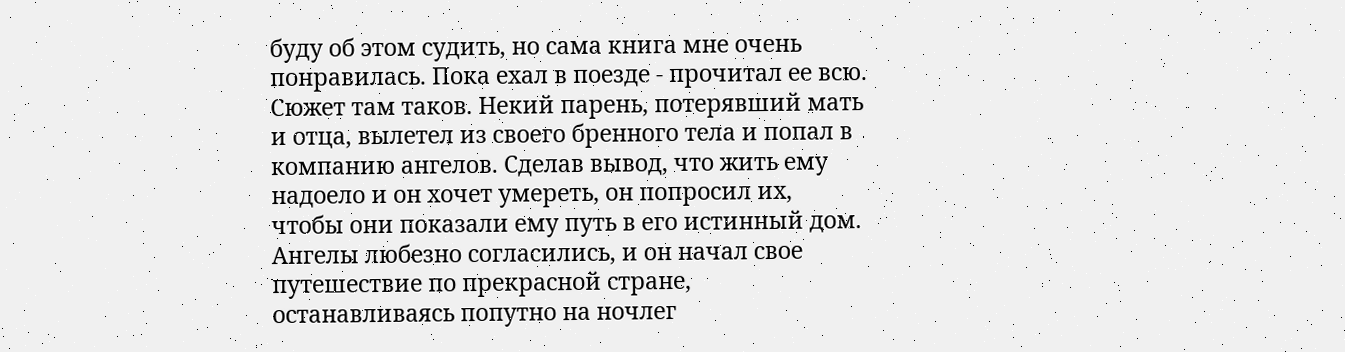буду об этом судить, но сама книга мне очень понравилась. Пока ехал в поезде - прочитал ее всю. Сюжет там таков. Некий парень, потерявший мать и отца, вылетел из своего бренного тела и попал в компанию ангелов. Сделав вывод, что жить ему надоело и он хочет умереть, он попросил их, чтобы они показали ему путь в его истинный дом. Ангелы любезно согласились, и он начал свое путешествие по прекрасной стране, останавливаясь попутно на ночлег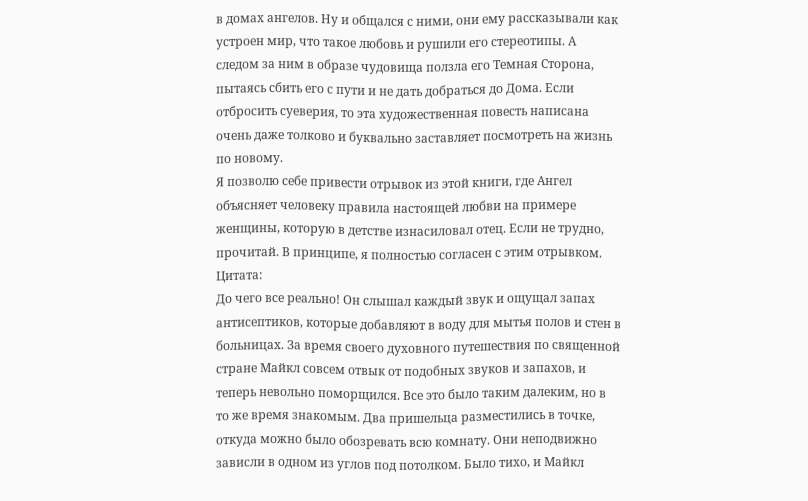в домах ангелов. Ну и общался с ними, они ему рассказывали как устроен мир, что такое любовь и рушили его стереотипы. А следом за ним в образе чудовища ползла его Темная Сторона, пытаясь сбить его с пути и не дать добраться до Дома. Если отбросить суеверия, то эта художественная повесть написана очень даже толково и буквально заставляет посмотреть на жизнь по новому.
Я позволю себе привести отрывок из этой книги, где Ангел объясняет человеку правила настоящей любви на примере женщины, которую в детстве изнасиловал отец. Если не трудно, прочитай. В принципе, я полностью согласен с этим отрывком.
Цитата:
До чего все реально! Он слышал каждый звук и ощущал запах антисептиков, которые добавляют в воду для мытья полов и стен в больницах. За время своего духовного путешествия по священной стране Майкл совсем отвык от подобных звуков и запахов, и теперь невольно поморщился. Все это было таким далеким, но в то же время знакомым. Два пришельца разместились в точке, откуда можно было обозревать всю комнату. Они неподвижно зависли в одном из углов под потолком. Было тихо, и Майкл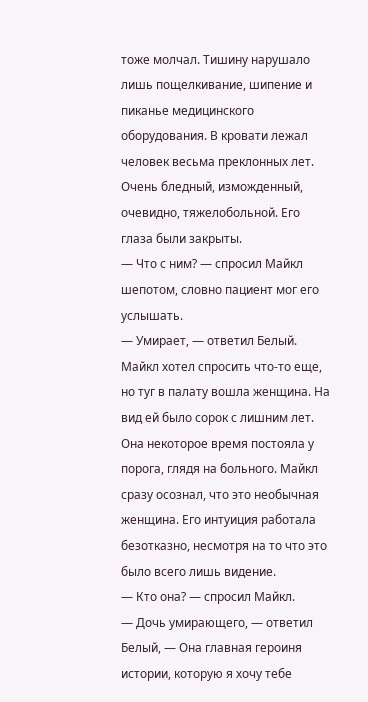тоже молчал. Тишину нарушало лишь пощелкивание, шипение и пиканье медицинского оборудования. В кровати лежал человек весьма преклонных лет. Очень бледный, изможденный, очевидно, тяжелобольной. Его глаза были закрыты.
— Что с ним? — спросил Майкл шепотом, словно пациент мог его услышать.
— Умирает, — ответил Белый. Майкл хотел спросить что-то еще, но туг в палату вошла женщина. На вид ей было сорок с лишним лет. Она некоторое время постояла у порога, глядя на больного. Майкл сразу осознал, что это необычная женщина. Его интуиция работала безотказно, несмотря на то что это было всего лишь видение.
— Кто она? — спросил Майкл.
— Дочь умирающего, — ответил Белый, — Она главная героиня истории, которую я хочу тебе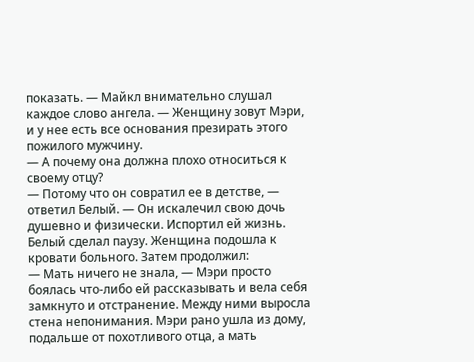показать. — Майкл внимательно слушал каждое слово ангела. — Женщину зовут Мэри, и у нее есть все основания презирать этого пожилого мужчину.
— А почему она должна плохо относиться к своему отцу?
— Потому что он совратил ее в детстве, — ответил Белый. — Он искалечил свою дочь душевно и физически. Испортил ей жизнь.
Белый сделал паузу. Женщина подошла к кровати больного. Затем продолжил:
— Мать ничего не знала, — Мэри просто боялась что-либо ей рассказывать и вела себя замкнуто и отстранение. Между ними выросла стена непонимания. Мэри рано ушла из дому, подальше от похотливого отца, а мать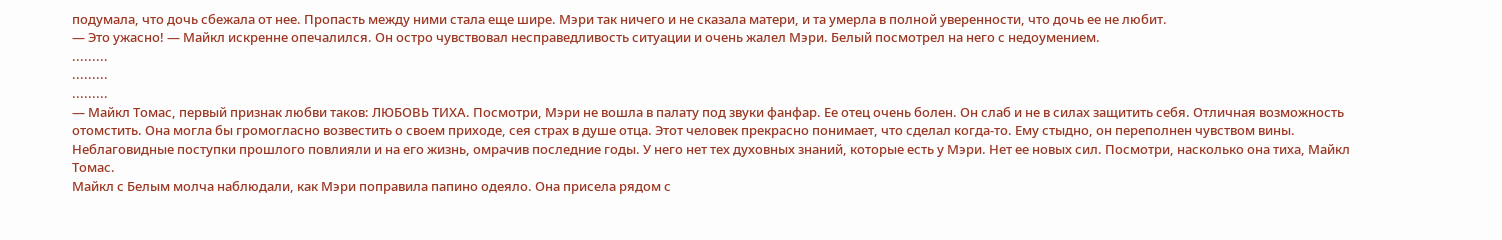подумала, что дочь сбежала от нее. Пропасть между ними стала еще шире. Мэри так ничего и не сказала матери, и та умерла в полной уверенности, что дочь ее не любит.
— Это ужасно! — Майкл искренне опечалился. Он остро чувствовал несправедливость ситуации и очень жалел Мэри. Белый посмотрел на него с недоумением.
.........
.........
.........
— Майкл Томас, первый признак любви таков: ЛЮБОВЬ ТИХА. Посмотри, Мэри не вошла в палату под звуки фанфар. Ее отец очень болен. Он слаб и не в силах защитить себя. Отличная возможность отомстить. Она могла бы громогласно возвестить о своем приходе, сея страх в душе отца. Этот человек прекрасно понимает, что сделал когда-то. Ему стыдно, он переполнен чувством вины. Неблаговидные поступки прошлого повлияли и на его жизнь, омрачив последние годы. У него нет тех духовных знаний, которые есть у Мэри. Нет ее новых сил. Посмотри, насколько она тиха, Майкл Томас.
Майкл с Белым молча наблюдали, как Мэри поправила папино одеяло. Она присела рядом с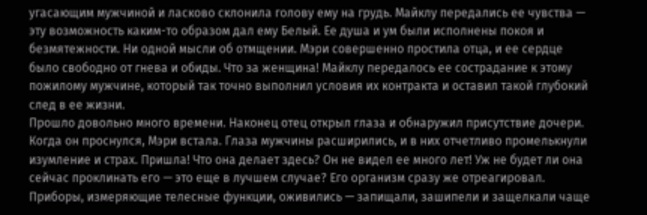угасающим мужчиной и ласково склонила голову ему на грудь. Майклу передались ее чувства — эту возможность каким-то образом дал ему Белый. Ее душа и ум были исполнены покоя и безмятежности. Ни одной мысли об отмщении. Мэри совершенно простила отца, и ее сердце было свободно от гнева и обиды. Что за женщина! Майклу передалось ее сострадание к этому пожилому мужчине, который так точно выполнил условия их контракта и оставил такой глубокий след в ее жизни.
Прошло довольно много времени. Наконец отец открыл глаза и обнаружил присутствие дочери. Когда он проснулся, Мэри встала. Глаза мужчины расширились, и в них отчетливо промелькнули изумление и страх. Пришла! Что она делает здесь? Он не видел ее много лет! Уж не будет ли она сейчас проклинать его — это еще в лучшем случае? Его организм сразу же отреагировал. Приборы, измеряющие телесные функции, оживились — запищали, зашипели и защелкали чаще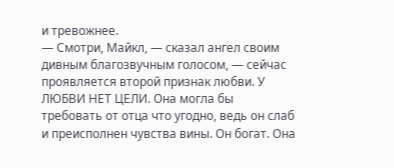и тревожнее.
— Смотри, Майкл, — сказал ангел своим дивным благозвучным голосом, — сейчас проявляется второй признак любви. У ЛЮБВИ НЕТ ЦЕЛИ. Она могла бы требовать от отца что угодно, ведь он слаб и преисполнен чувства вины. Он богат. Она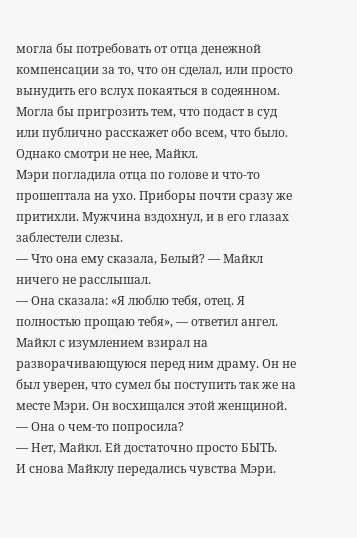могла бы потребовать от отца денежной компенсации за то, что он сделал, или просто вынудить его вслух покаяться в содеянном. Могла бы пригрозить тем, что подаст в суд или публично расскажет обо всем, что было. Однако смотри не нее, Майкл.
Мэри погладила отца по голове и что-то прошептала на ухо. Приборы почти сразу же притихли. Мужчина вздохнул, и в его глазах заблестели слезы.
— Что она ему сказала, Белый? — Майкл ничего не расслышал.
— Она сказала: «Я люблю тебя, отец. Я полностью прощаю тебя», — ответил ангел.
Майкл с изумлением взирал на разворачивающуюся перед ним драму. Он не был уверен, что сумел бы поступить так же на месте Мэри. Он восхищался этой женщиной.
— Она о чем-то попросила?
— Нет, Майкл. Ей достаточно просто БЫТЬ.
И снова Майклу передались чувства Мэри.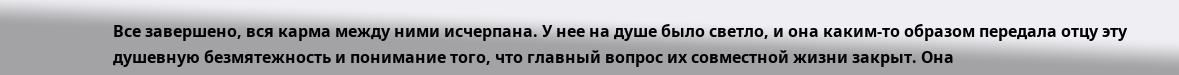Все завершено, вся карма между ними исчерпана. У нее на душе было светло, и она каким-то образом передала отцу эту душевную безмятежность и понимание того, что главный вопрос их совместной жизни закрыт. Она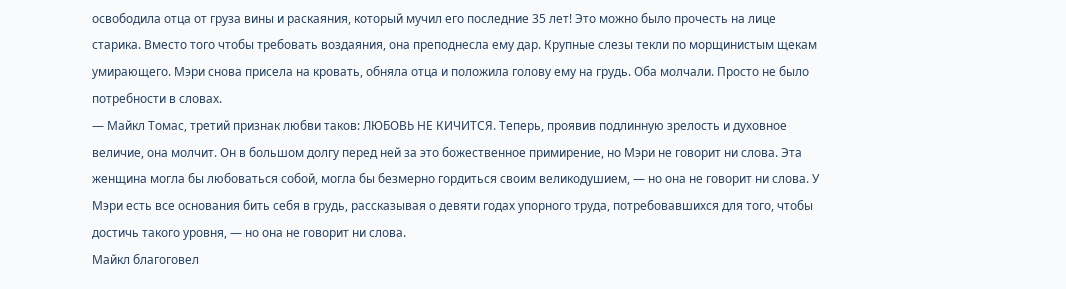освободила отца от груза вины и раскаяния, который мучил его последние 35 лет! Это можно было прочесть на лице старика. Вместо того чтобы требовать воздаяния, она преподнесла ему дар. Крупные слезы текли по морщинистым щекам умирающего. Мэри снова присела на кровать, обняла отца и положила голову ему на грудь. Оба молчали. Просто не было потребности в словах.
— Майкл Томас, третий признак любви таков: ЛЮБОВЬ НЕ КИЧИТСЯ. Теперь, проявив подлинную зрелость и духовное величие, она молчит. Он в большом долгу перед ней за это божественное примирение, но Мэри не говорит ни слова. Эта женщина могла бы любоваться собой, могла бы безмерно гордиться своим великодушием, — но она не говорит ни слова. У Мэри есть все основания бить себя в грудь, рассказывая о девяти годах упорного труда, потребовавшихся для того, чтобы достичь такого уровня, — но она не говорит ни слова.
Майкл благоговел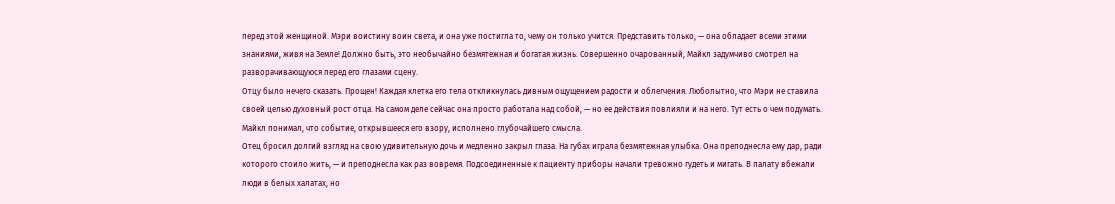перед этой женщиной. Мэри воистину воин света, и она уже постигла то, чему он только учится. Представить только, — она обладает всеми этими знаниями, живя на Земле! Должно быть, это необычайно безмятежная и богатая жизнь. Совершенно очарованный, Майкл задумчиво смотрел на разворачивающуюся перед его глазами сцену.
Отцу было нечего сказать. Прощен! Каждая клетка его тела откликнулась дивным ощущением радости и облегчения. Любопытно, что Мэри не ставила своей целью духовный рост отца. На самом деле сейчас она просто работала над собой, — но ее действия повлияли и на него. Тут есть о чем подумать. Майкл понимал, что событие, открывшееся его взору, исполнено глубочайшего смысла.
Отец бросил долгий взгляд на свою удивительную дочь и медленно закрыл глаза. На губах играла безмятежная улыбка. Она преподнесла ему дар, ради которого стоило жить, — и преподнесла как раз вовремя. Подсоединенные к пациенту приборы начали тревожно гудеть и мигать. В палату вбежали люди в белых халатах, но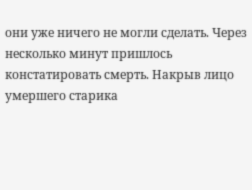они уже ничего не могли сделать. Через несколько минут пришлось констатировать смерть. Накрыв лицо умершего старика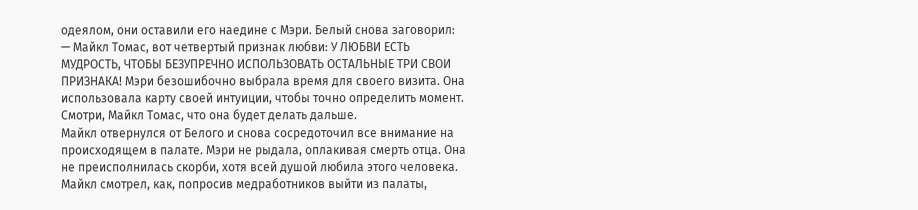одеялом, они оставили его наедине с Мэри. Белый снова заговорил:
— Майкл Томас, вот четвертый признак любви: У ЛЮБВИ ЕСТЬ МУДРОСТЬ, ЧТОБЫ БЕЗУПРЕЧНО ИСПОЛЬЗОВАТЬ ОСТАЛЬНЫЕ ТРИ СВОИ ПРИЗНАКА! Мэри безошибочно выбрала время для своего визита. Она использовала карту своей интуиции, чтобы точно определить момент. Смотри, Майкл Томас, что она будет делать дальше.
Майкл отвернулся от Белого и снова сосредоточил все внимание на происходящем в палате. Мэри не рыдала, оплакивая смерть отца. Она не преисполнилась скорби, хотя всей душой любила этого человека. Майкл смотрел, как, попросив медработников выйти из палаты,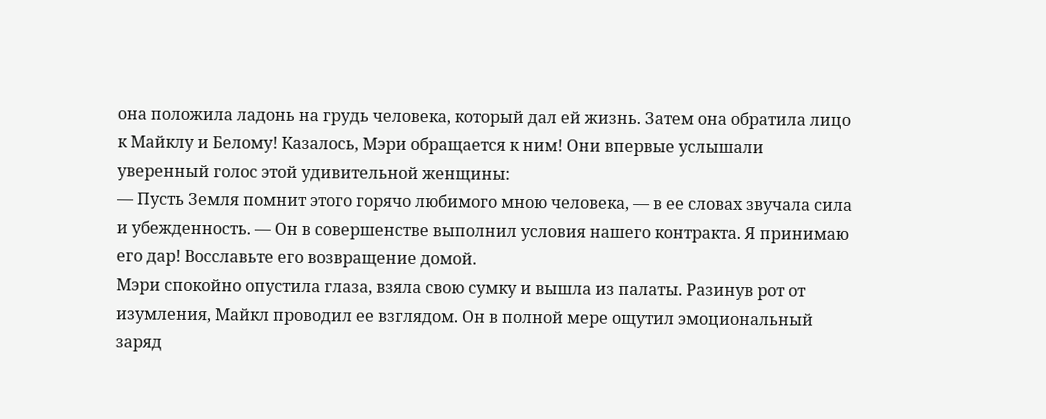она положила ладонь на грудь человека, который дал ей жизнь. Затем она обратила лицо к Майклу и Белому! Казалось, Мэри обращается к ним! Они впервые услышали уверенный голос этой удивительной женщины:
— Пусть Земля помнит этого горячо любимого мною человека, — в ее словах звучала сила и убежденность. — Он в совершенстве выполнил условия нашего контракта. Я принимаю его дар! Восславьте его возвращение домой.
Мэри спокойно опустила глаза, взяла свою сумку и вышла из палаты. Разинув рот от изумления, Майкл проводил ее взглядом. Он в полной мере ощутил эмоциональный заряд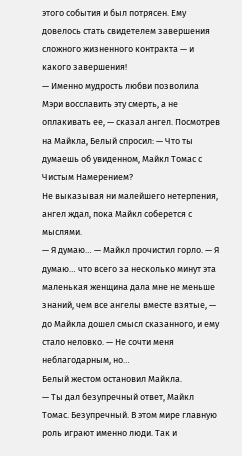этого события и был потрясен. Ему довелось стать свидетелем завершения сложного жизненного контракта — и какого завершения!
— Именно мудрость любви позволила Мэри восславить эту смерть, а не оплакивать ее, — сказал ангел. Посмотрев на Майкла, Белый спросил: — Что ты думаешь об увиденном, Майкл Томас с Чистым Намерением?
Не выказывая ни малейшего нетерпения, ангел ждал, пока Майкл соберется с мыслями.
— Я думаю… — Майкл прочистил горло. — Я думаю… что всего за несколько минут эта маленькая женщина дала мне не меньше знаний, чем все ангелы вместе взятые, — до Майкла дошел смысл сказанного, и ему стало неловко. — Не сочти меня неблагодарным, но…
Белый жестом остановил Майкла.
— Ты дал безупречный ответ, Майкл Томас. Безупречный. В этом мире главную роль играют именно люди. Так и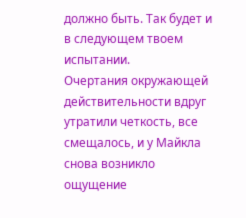должно быть. Так будет и в следующем твоем испытании.
Очертания окружающей действительности вдруг утратили четкость, все смещалось, и у Майкла снова возникло ощущение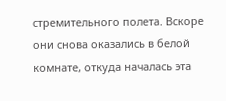стремительного полета. Вскоре они снова оказались в белой комнате, откуда началась эта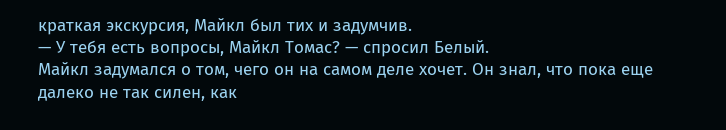краткая экскурсия, Майкл был тих и задумчив.
— У тебя есть вопросы, Майкл Томас? — спросил Белый.
Майкл задумался о том, чего он на самом деле хочет. Он знал, что пока еще далеко не так силен, как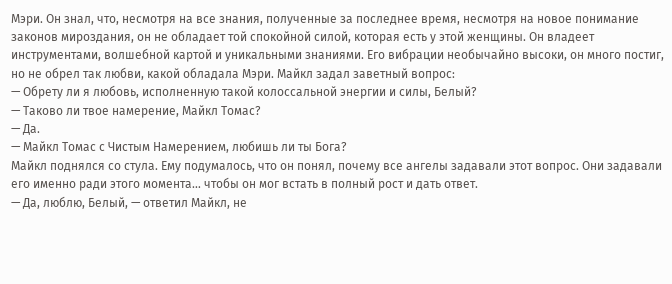Мэри. Он знал, что, несмотря на все знания, полученные за последнее время, несмотря на новое понимание законов мироздания, он не обладает той спокойной силой, которая есть у этой женщины. Он владеет инструментами, волшебной картой и уникальными знаниями. Его вибрации необычайно высоки, он много постиг, но не обрел так любви, какой обладала Мэри. Майкл задал заветный вопрос:
— Обрету ли я любовь, исполненную такой колоссальной энергии и силы, Белый?
— Таково ли твое намерение, Майкл Томас?
— Да.
— Майкл Томас с Чистым Намерением, любишь ли ты Бога?
Майкл поднялся со стула. Ему подумалось, что он понял, почему все ангелы задавали этот вопрос. Они задавали его именно ради этого момента… чтобы он мог встать в полный рост и дать ответ.
— Да, люблю, Белый, — ответил Майкл, не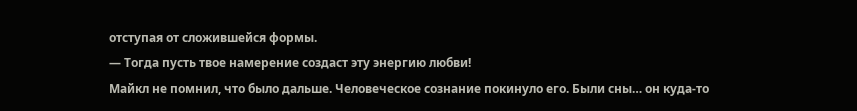отступая от сложившейся формы.
— Тогда пусть твое намерение создаст эту энергию любви!
Майкл не помнил, что было дальше. Человеческое сознание покинуло его. Были сны… он куда-то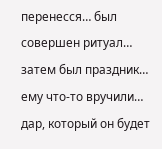перенесся… был совершен ритуал… затем был праздник… ему что-то вручили… дар, который он будет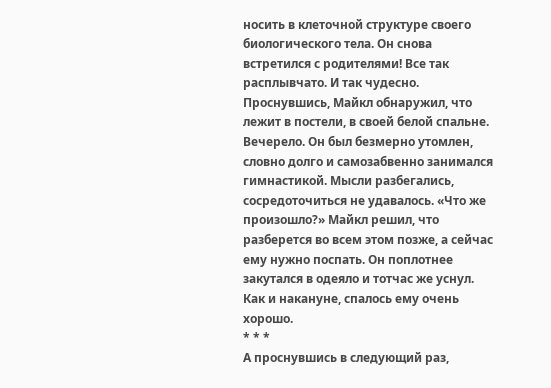носить в клеточной структуре своего биологического тела. Он снова встретился с родителями! Все так расплывчато. И так чудесно.
Проснувшись, Майкл обнаружил, что лежит в постели, в своей белой спальне. Вечерело. Он был безмерно утомлен, словно долго и самозабвенно занимался гимнастикой. Мысли разбегались, сосредоточиться не удавалось. «Что же произошло?» Майкл решил, что разберется во всем этом позже, а сейчас ему нужно поспать. Он поплотнее закутался в одеяло и тотчас же уснул. Как и накануне, спалось ему очень хорошо.
* * *
А проснувшись в следующий раз,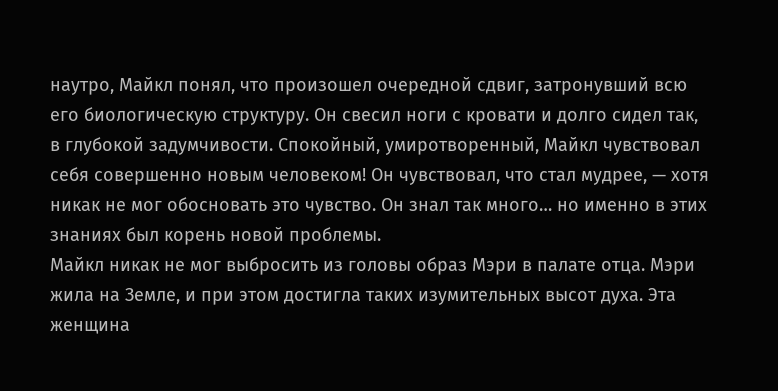наутро, Майкл понял, что произошел очередной сдвиг, затронувший всю его биологическую структуру. Он свесил ноги с кровати и долго сидел так, в глубокой задумчивости. Спокойный, умиротворенный, Майкл чувствовал себя совершенно новым человеком! Он чувствовал, что стал мудрее, — хотя никак не мог обосновать это чувство. Он знал так много… но именно в этих знаниях был корень новой проблемы.
Майкл никак не мог выбросить из головы образ Мэри в палате отца. Мэри жила на Земле, и при этом достигла таких изумительных высот духа. Эта женщина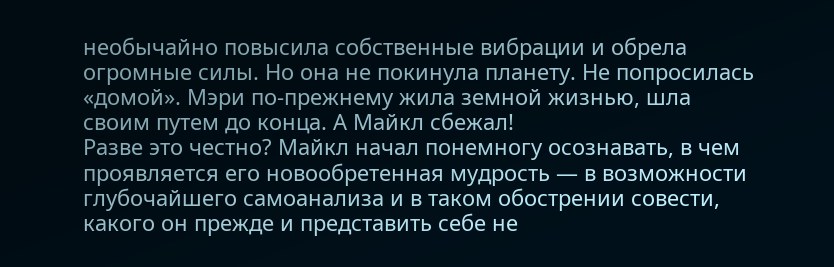необычайно повысила собственные вибрации и обрела огромные силы. Но она не покинула планету. Не попросилась «домой». Мэри по-прежнему жила земной жизнью, шла своим путем до конца. А Майкл сбежал!
Разве это честно? Майкл начал понемногу осознавать, в чем проявляется его новообретенная мудрость — в возможности глубочайшего самоанализа и в таком обострении совести, какого он прежде и представить себе не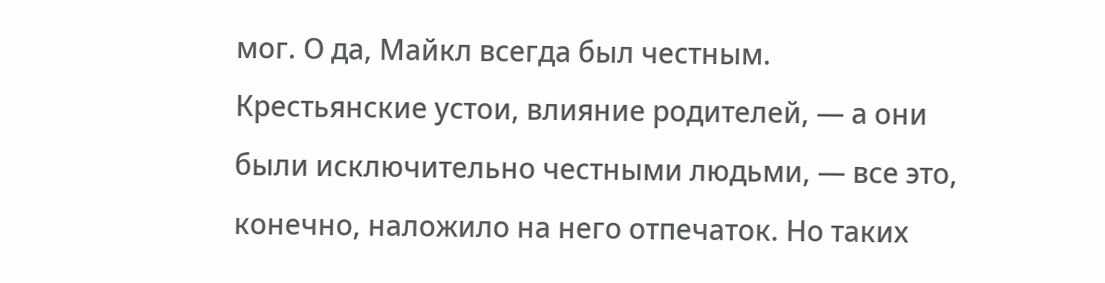мог. О да, Майкл всегда был честным. Крестьянские устои, влияние родителей, — а они были исключительно честными людьми, — все это, конечно, наложило на него отпечаток. Но таких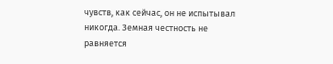чувств, как сейчас, он не испытывал никогда. Земная честность не равняется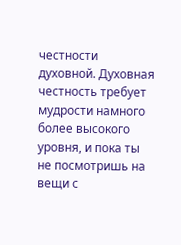честности духовной. Духовная честность требует мудрости намного более высокого уровня, и пока ты не посмотришь на вещи с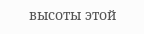высоты этой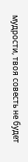мудрости, твоя совесть не будет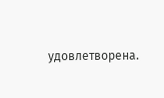удовлетворена.